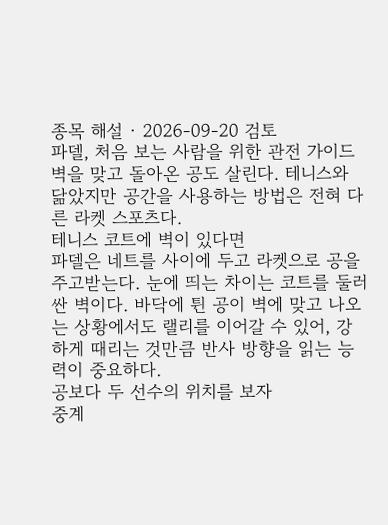종목 해설 · 2026-09-20 검토
파델, 처음 보는 사람을 위한 관전 가이드
벽을 맞고 돌아온 공도 살린다. 테니스와 닮았지만 공간을 사용하는 방법은 전혀 다른 라켓 스포츠다.
테니스 코트에 벽이 있다면
파델은 네트를 사이에 두고 라켓으로 공을 주고받는다. 눈에 띄는 차이는 코트를 둘러싼 벽이다. 바닥에 튄 공이 벽에 맞고 나오는 상황에서도 랠리를 이어갈 수 있어, 강하게 때리는 것만큼 반사 방향을 읽는 능력이 중요하다.
공보다 두 선수의 위치를 보자
중계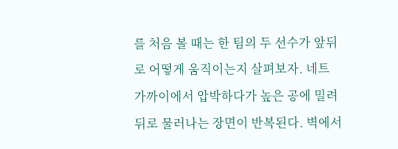를 처음 볼 때는 한 팀의 두 선수가 앞뒤로 어떻게 움직이는지 살펴보자. 네트 가까이에서 압박하다가 높은 공에 밀려 뒤로 물러나는 장면이 반복된다. 벽에서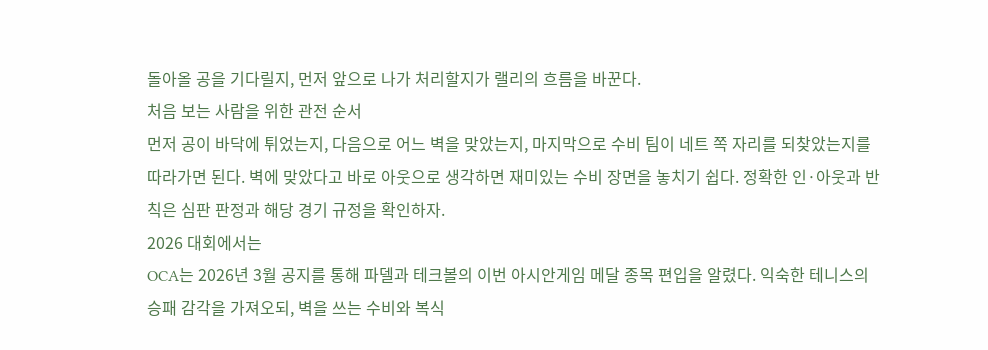돌아올 공을 기다릴지, 먼저 앞으로 나가 처리할지가 랠리의 흐름을 바꾼다.
처음 보는 사람을 위한 관전 순서
먼저 공이 바닥에 튀었는지, 다음으로 어느 벽을 맞았는지, 마지막으로 수비 팀이 네트 쪽 자리를 되찾았는지를 따라가면 된다. 벽에 맞았다고 바로 아웃으로 생각하면 재미있는 수비 장면을 놓치기 쉽다. 정확한 인·아웃과 반칙은 심판 판정과 해당 경기 규정을 확인하자.
2026 대회에서는
OCA는 2026년 3월 공지를 통해 파델과 테크볼의 이번 아시안게임 메달 종목 편입을 알렸다. 익숙한 테니스의 승패 감각을 가져오되, 벽을 쓰는 수비와 복식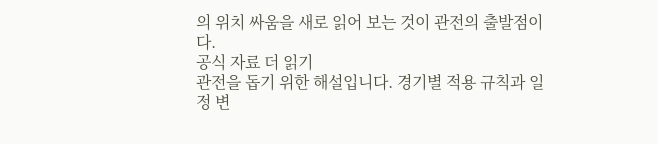의 위치 싸움을 새로 읽어 보는 것이 관전의 출발점이다.
공식 자료 더 읽기
관전을 돕기 위한 해설입니다. 경기별 적용 규칙과 일정 변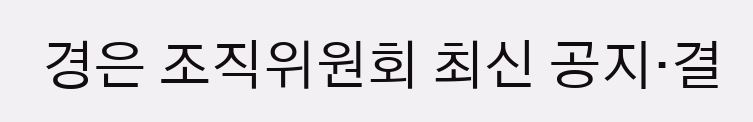경은 조직위원회 최신 공지·결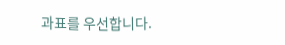과표를 우선합니다.